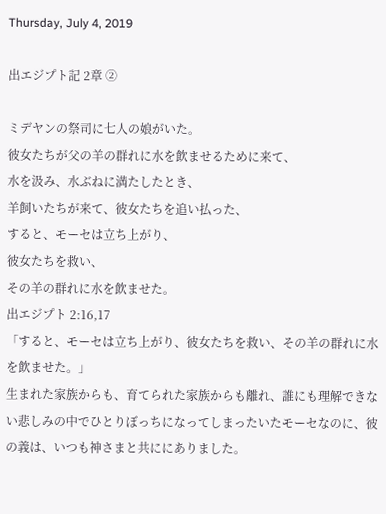Thursday, July 4, 2019

出エジプト記 2章 ②

ミデヤンの祭司に七人の娘がいた。
彼女たちが父の羊の群れに水を飲ませるために来て、
水を汲み、水ぶねに満たしたとき、
羊飼いたちが来て、彼女たちを追い払った、
すると、モーセは立ち上がり、
彼女たちを救い、
その羊の群れに水を飲ませた。
出エジプト 2:16,17
「すると、モーセは立ち上がり、彼女たちを救い、その羊の群れに水を飲ませた。」
生まれた家族からも、育てられた家族からも離れ、誰にも理解できない悲しみの中でひとりぼっちになってしまったいたモーセなのに、彼の義は、いつも神さまと共ににありました。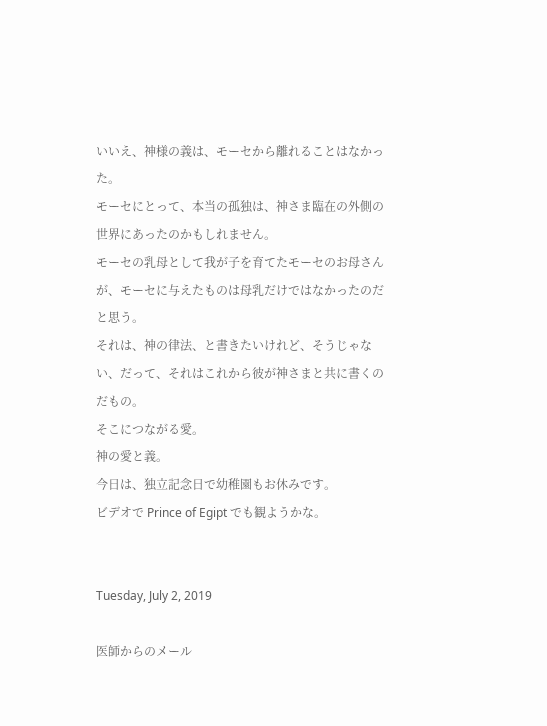いいえ、神様の義は、モーセから離れることはなかった。
モーセにとって、本当の孤独は、神さま臨在の外側の世界にあったのかもしれません。
モーセの乳母として我が子を育てたモーセのお母さんが、モーセに与えたものは母乳だけではなかったのだと思う。
それは、神の律法、と書きたいけれど、そうじゃない、だって、それはこれから彼が神さまと共に書くのだもの。
そこにつながる愛。
神の愛と義。
今日は、独立記念日で幼稚園もお休みです。
ビデオで Prince of Egipt でも観ようかな。


Tuesday, July 2, 2019

医師からのメール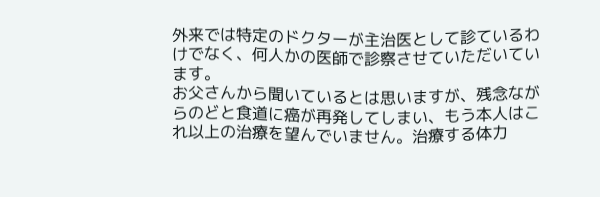外来では特定のドクターが主治医として診ているわけでなく、何人かの医師で診察させていただいています。
お父さんから聞いているとは思いますが、残念ながらのどと食道に癌が再発してしまい、もう本人はこれ以上の治療を望んでいません。治療する体力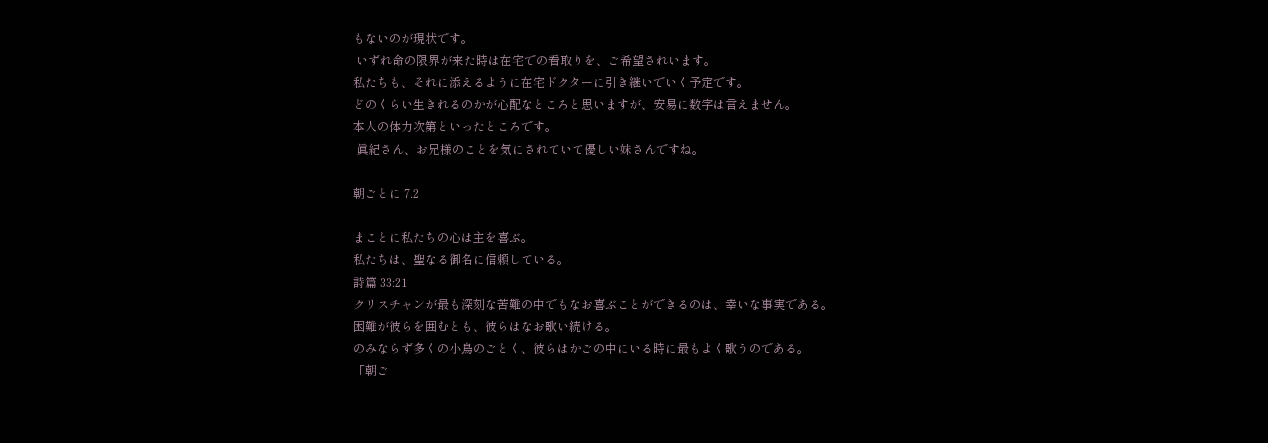もないのが現状です。
 いずれ命の限界が来た時は在宅での看取りを、ご希望されいます。
私たちも、それに添えるように在宅ドクターに引き継いでいく予定です。
どのくらい生きれるのかが心配なところと思いますが、安易に数字は言えません。
本人の体力次第といったところです。
 眞紀さん、お兄様のことを気にされていて優しい妹さんですね。

朝ごとに 7.2

まことに私たちの心は主を喜ぶ。
私たちは、聖なる御名に信頼している。
詩篇 33:21
クリスチャンが最も深刻な苦難の中でもなお喜ぶことができるのは、幸いな事実である。
困難が彼らを囲むとも、彼らはなお歌い続ける。
のみならず多くの小鳥のごとく、彼らはかごの中にいる時に最もよく歌うのである。
「朝ご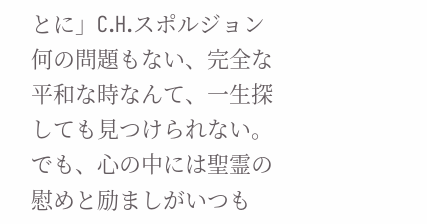とに」C.H.スポルジョン
何の問題もない、完全な平和な時なんて、一生探しても見つけられない。
でも、心の中には聖霊の慰めと励ましがいつも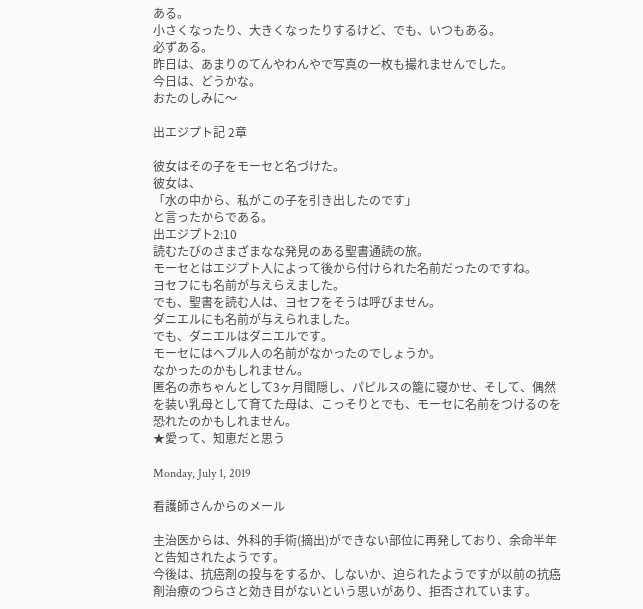ある。
小さくなったり、大きくなったりするけど、でも、いつもある。
必ずある。
昨日は、あまりのてんやわんやで写真の一枚も撮れませんでした。
今日は、どうかな。
おたのしみに〜

出エジプト記 2章

彼女はその子をモーセと名づけた。
彼女は、
「水の中から、私がこの子を引き出したのです」
と言ったからである。
出エジプト2:10
読むたびのさまざまなな発見のある聖書通読の旅。
モーセとはエジプト人によって後から付けられた名前だったのですね。
ヨセフにも名前が与えらえました。
でも、聖書を読む人は、ヨセフをそうは呼びません。
ダニエルにも名前が与えられました。
でも、ダニエルはダニエルです。
モーセにはヘブル人の名前がなかったのでしょうか。
なかったのかもしれません。
匿名の赤ちゃんとして3ヶ月間隠し、パピルスの籠に寝かせ、そして、偶然を装い乳母として育てた母は、こっそりとでも、モーセに名前をつけるのを恐れたのかもしれません。
★愛って、知恵だと思う

Monday, July 1, 2019

看護師さんからのメール

主治医からは、外科的手術(摘出)ができない部位に再発しており、余命半年と告知されたようです。
今後は、抗癌剤の投与をするか、しないか、迫られたようですが以前の抗癌剤治療のつらさと効き目がないという思いがあり、拒否されています。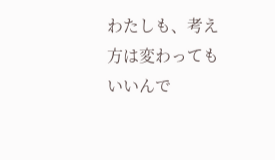わたしも、考え方は変わってもいいんで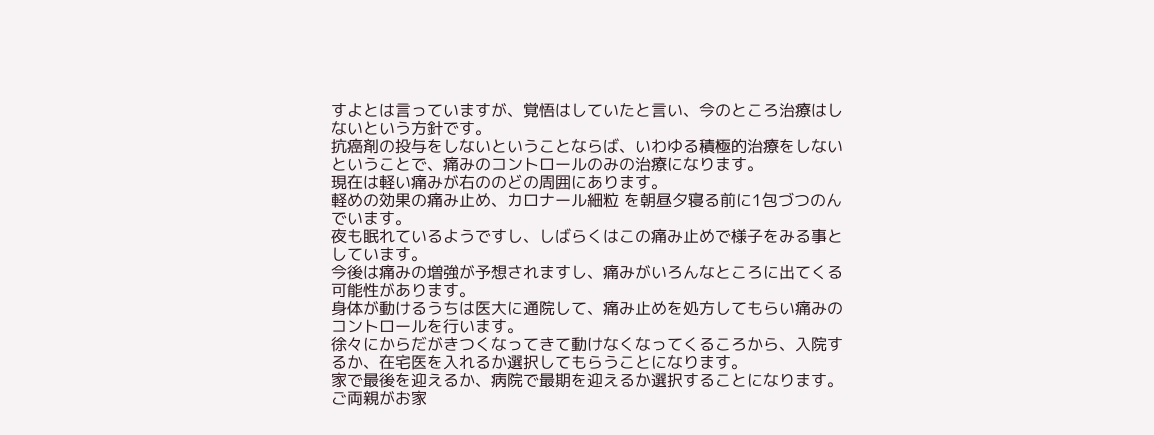すよとは言っていますが、覚悟はしていたと言い、今のところ治療はしないという方針です。
抗癌剤の投与をしないということならば、いわゆる積極的治療をしないということで、痛みのコントロールのみの治療になります。
現在は軽い痛みが右ののどの周囲にあります。
軽めの効果の痛み止め、カロナール細粒 を朝昼夕寝る前に1包づつのんでいます。
夜も眠れているようですし、しばらくはこの痛み止めで様子をみる事としています。
今後は痛みの増強が予想されますし、痛みがいろんなところに出てくる可能性があります。
身体が動けるうちは医大に通院して、痛み止めを処方してもらい痛みのコントロールを行います。
徐々にからだがきつくなってきて動けなくなってくるころから、入院するか、在宅医を入れるか選択してもらうことになります。
家で最後を迎えるか、病院で最期を迎えるか選択することになります。
ご両親がお家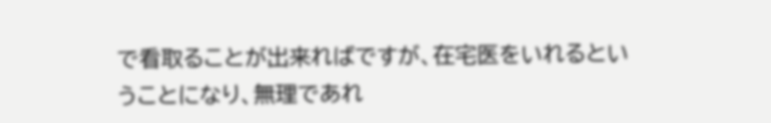で看取ることが出来ればですが、在宅医をいれるということになり、無理であれ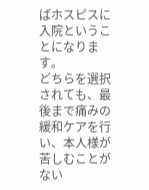ばホスピスに入院ということになります。
どちらを選択されても、最後まで痛みの緩和ケアを行い、本人様が苦しむことがない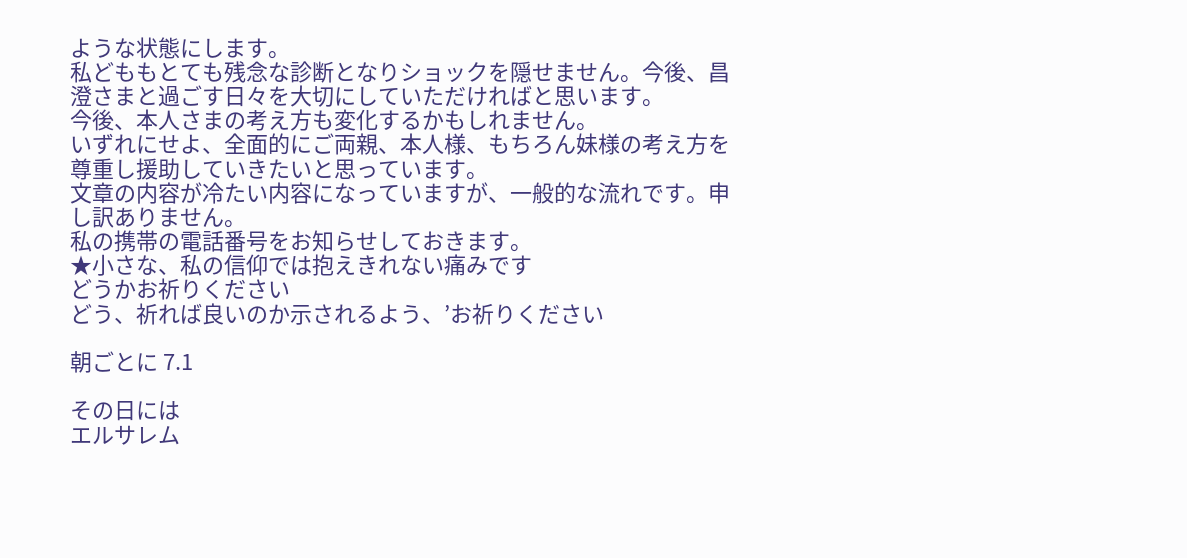ような状態にします。
私どももとても残念な診断となりショックを隠せません。今後、昌澄さまと過ごす日々を大切にしていただければと思います。
今後、本人さまの考え方も変化するかもしれません。
いずれにせよ、全面的にご両親、本人様、もちろん妹様の考え方を尊重し援助していきたいと思っています。
文章の内容が冷たい内容になっていますが、一般的な流れです。申し訳ありません。
私の携帯の電話番号をお知らせしておきます。
★小さな、私の信仰では抱えきれない痛みです
どうかお祈りください
どう、祈れば良いのか示されるよう、’お祈りください

朝ごとに 7.1

その日には
エルサレム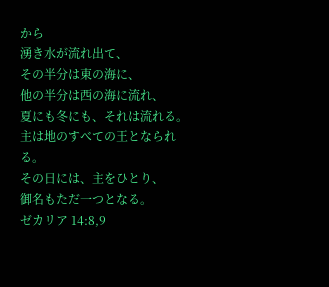から
湧き水が流れ出て、
その半分は東の海に、
他の半分は西の海に流れ、
夏にも冬にも、それは流れる。
主は地のすべての王となられる。
その日には、主をひとり、
御名もただ一つとなる。
ゼカリア 14:8,9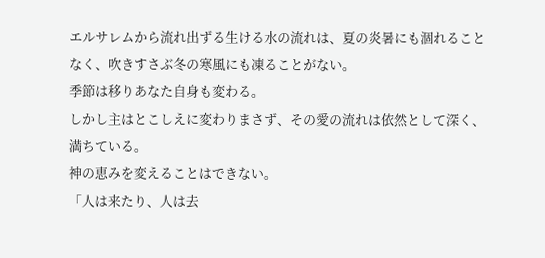エルサレムから流れ出ずる生ける水の流れは、夏の炎暑にも涸れることなく、吹きすさぶ冬の寒風にも凍ることがない。
季節は移りあなた自身も変わる。
しかし主はとこしえに変わりまさず、その愛の流れは依然として深く、満ちている。
神の恵みを変えることはできない。
「人は来たり、人は去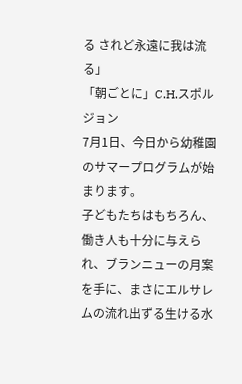る されど永遠に我は流る」
「朝ごとに」C.H.スポルジョン
7月1日、今日から幼稚園のサマープログラムが始まります。
子どもたちはもちろん、働き人も十分に与えられ、ブランニューの月案を手に、まさにエルサレムの流れ出ずる生ける水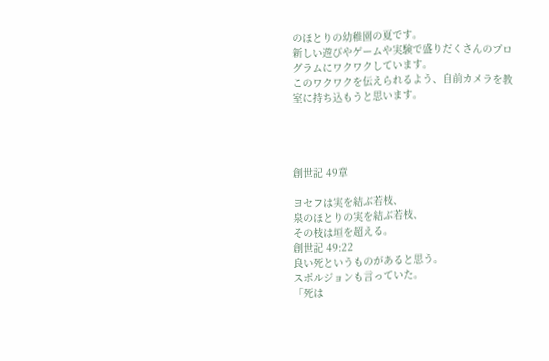のほとりの幼稚園の夏です。
新しい遊びやゲームや実験で盛りだくさんのプログラムにワクワクしています。
このワクワクを伝えられるよう、自前カメラを教室に持ち込もうと思います。




創世記 49章

ヨセフは実を結ぶ若枝、
泉のほとりの実を結ぶ若枝、
その枝は垣を超える。
創世記 49:22
良い死というものがあると思う。
スポルジョンも言っていた。
「死は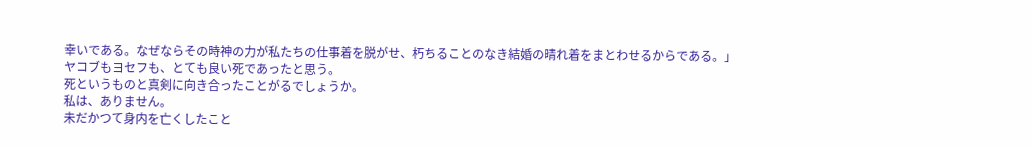幸いである。なぜならその時神の力が私たちの仕事着を脱がせ、朽ちることのなき結婚の晴れ着をまとわせるからである。」
ヤコブもヨセフも、とても良い死であったと思う。
死というものと真剣に向き合ったことがるでしょうか。
私は、ありません。
未だかつて身内を亡くしたこと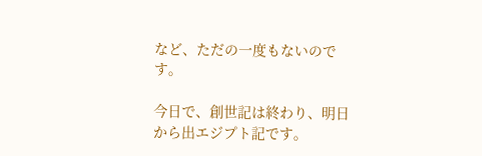など、ただの一度もないのです。

今日で、創世記は終わり、明日から出エジプト記です。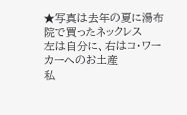★写真は去年の夏に湯布院で買ったネックレス
左は自分に、右はコ・ワーカーへのお土産
私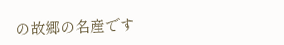の故郷の名産です